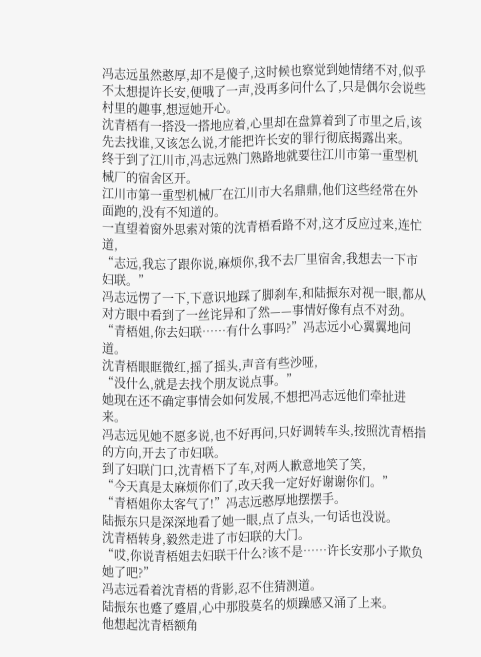冯志远虽然憨厚,却不是傻子,这时候也察觉到她情绪不对,似乎不太想提许长安,便哦了一声,没再多问什么了,只是偶尔会说些村里的趣事,想逗她开心。
沈青梧有一搭没一搭地应着,心里却在盘算着到了市里之后,该先去找谁,又该怎么说,才能把许长安的罪行彻底揭露出来。
终于到了江川市,冯志远熟门熟路地就要往江川市第一重型机械厂的宿舍区开。
江川市第一重型机械厂在江川市大名鼎鼎,他们这些经常在外面跑的,没有不知道的。
一直望着窗外思索对策的沈青梧看路不对,这才反应过来,连忙道,
“志远,我忘了跟你说,麻烦你,我不去厂里宿舍,我想去一下市妇联。”
冯志远愣了一下,下意识地踩了脚刹车,和陆振东对视一眼,都从对方眼中看到了一丝诧异和了然——事情好像有点不对劲。
“青梧姐,你去妇联……有什么事吗?”冯志远小心翼翼地问道。
沈青梧眼眶微红,摇了摇头,声音有些沙哑,
“没什么,就是去找个朋友说点事。”
她现在还不确定事情会如何发展,不想把冯志远他们牵扯进来。
冯志远见她不愿多说,也不好再问,只好调转车头,按照沈青梧指的方向,开去了市妇联。
到了妇联门口,沈青梧下了车,对两人歉意地笑了笑,
“今天真是太麻烦你们了,改天我一定好好谢谢你们。”
“青梧姐你太客气了!”冯志远憨厚地摆摆手。
陆振东只是深深地看了她一眼,点了点头,一句话也没说。
沈青梧转身,毅然走进了市妇联的大门。
“哎,你说青梧姐去妇联干什么?该不是……许长安那小子欺负她了吧?”
冯志远看着沈青梧的背影,忍不住猜测道。
陆振东也蹙了蹙眉,心中那股莫名的烦躁感又涌了上来。
他想起沈青梧额角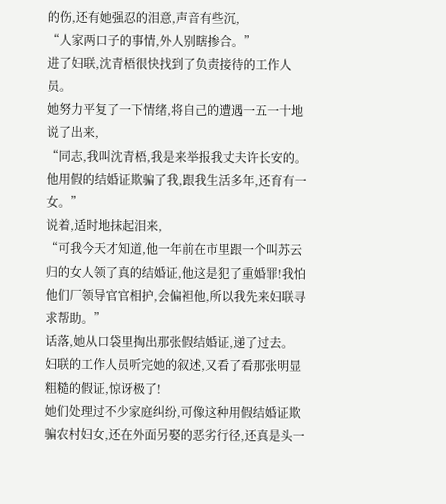的伤,还有她强忍的泪意,声音有些沉,
“人家两口子的事情,外人别瞎掺合。”
进了妇联,沈青梧很快找到了负责接待的工作人员。
她努力平复了一下情绪,将自己的遭遇一五一十地说了出来,
“同志,我叫沈青梧,我是来举报我丈夫许长安的。他用假的结婚证欺骗了我,跟我生活多年,还育有一女。”
说着,适时地抹起泪来,
“可我今天才知道,他一年前在市里跟一个叫苏云归的女人领了真的结婚证,他这是犯了重婚罪!我怕他们厂领导官官相护,会偏袒他,所以我先来妇联寻求帮助。”
话落,她从口袋里掏出那张假结婚证,递了过去。
妇联的工作人员听完她的叙述,又看了看那张明显粗糙的假证,惊讶极了!
她们处理过不少家庭纠纷,可像这种用假结婚证欺骗农村妇女,还在外面另娶的恶劣行径,还真是头一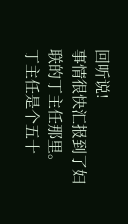回听说!
事情很快汇报到了妇联的丁主任那里。
丁主任是个五十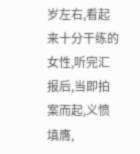岁左右,看起来十分干练的女性,听完汇报后,当即拍案而起,义愤填膺,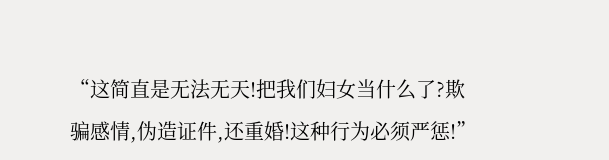“这简直是无法无天!把我们妇女当什么了?欺骗感情,伪造证件,还重婚!这种行为必须严惩!”